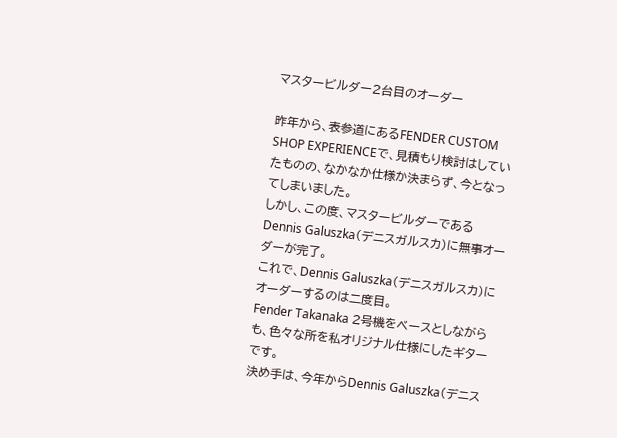マスタービルダー2台目のオーダー

昨年から、表参道にあるFENDER CUSTOM SHOP EXPERIENCEで、見積もり検討はしていたものの、なかなか仕様か決まらず、今となってしまいました。
しかし、この度、マスタービルダーであるDennis Galuszka(デニスガルスカ)に無事オーダーが完了。
これで、Dennis Galuszka(デニスガルスカ)にオーダーするのは二度目。
Fender Takanaka 2号機をベースとしながらも、色々な所を私オリジナル仕様にしたギターです。
決め手は、今年からDennis Galuszka(デニス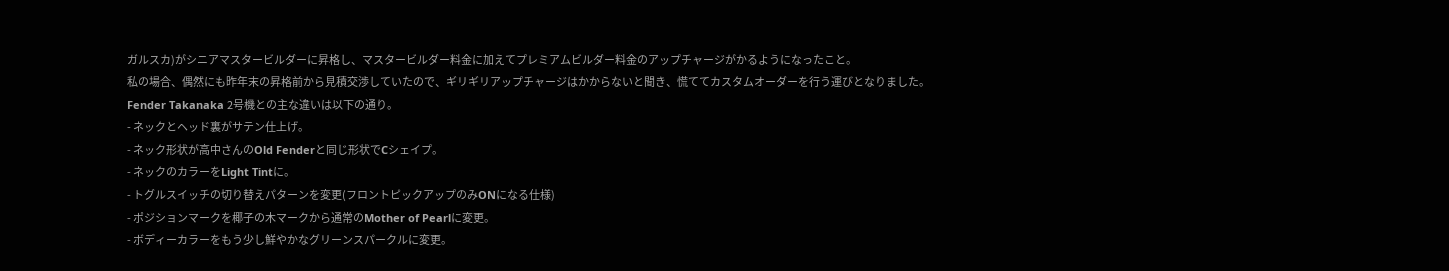ガルスカ)がシニアマスタービルダーに昇格し、マスタービルダー料金に加えてプレミアムビルダー料金のアップチャージがかるようになったこと。
私の場合、偶然にも昨年末の昇格前から見積交渉していたので、ギリギリアップチャージはかからないと聞き、慌ててカスタムオーダーを行う運びとなりました。
Fender Takanaka 2号機との主な違いは以下の通り。
- ネックとヘッド裏がサテン仕上げ。
- ネック形状が高中さんのOld Fenderと同じ形状でCシェイプ。
- ネックのカラーをLight Tintに。
- トグルスイッチの切り替えパターンを変更(フロントピックアップのみONになる仕様)
- ポジションマークを椰子の木マークから通常のMother of Pearlに変更。
- ボディーカラーをもう少し鮮やかなグリーンスパークルに変更。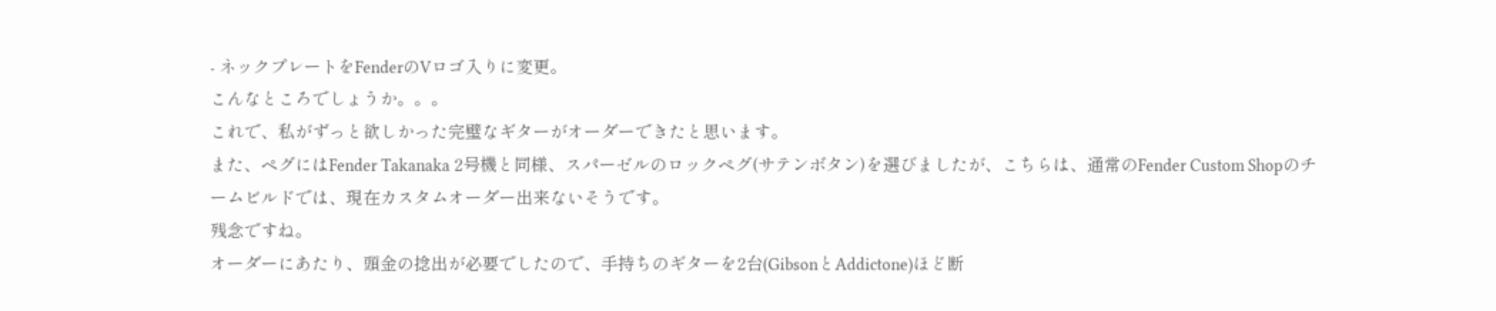- ネックプレートをFenderのVロゴ入りに変更。
こんなところでしょうか。。。
これで、私がずっと欲しかった完璧なギターがオーダーできたと思います。
また、ペグにはFender Takanaka 2号機と同様、スパーゼルのロックペグ(サテンボタン)を選びましたが、こちらは、通常のFender Custom Shopのチームビルドでは、現在カスタムオーダー出来ないそうです。
残念ですね。
オーダーにあたり、頭金の捻出が必要でしたので、手持ちのギターを2台(GibsonとAddictone)ほど断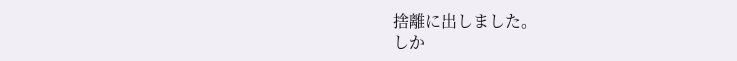捨離に出しました。
しか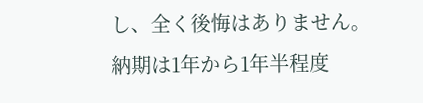し、全く後悔はありません。
納期は1年から1年半程度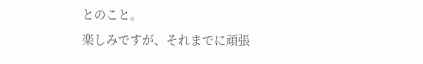とのこと。
楽しみですが、それまでに頑張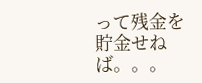って残金を貯金せねば。。。